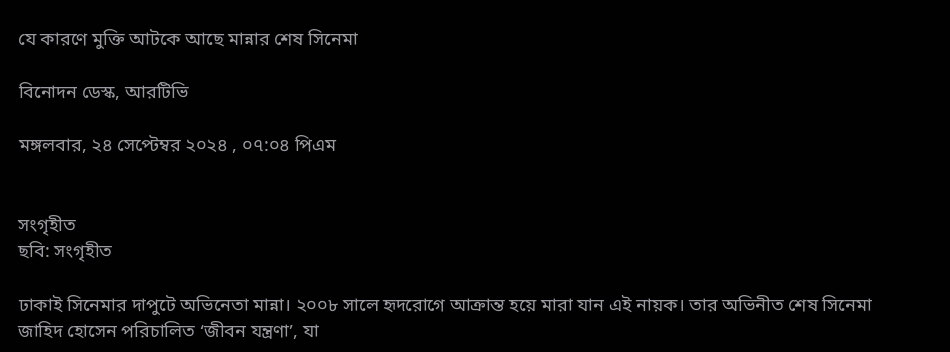যে কারণে মুক্তি আটকে আছে মান্নার শেষ সিনেমা

বিনোদন ডেস্ক, আরটিভি

মঙ্গলবার, ২৪ সেপ্টেম্বর ২০২৪ , ০৭:০৪ পিএম


সংগৃহীত
ছবি: সংগৃহীত

ঢাকাই সিনেমার দাপুটে অভিনেতা মান্না। ২০০৮ সালে হৃদরোগে আক্রান্ত হয়ে মারা যান এই নায়ক। তার অভিনীত শেষ সিনেমা জাহিদ হোসেন পরিচালিত ‘জীবন যন্ত্রণা’, যা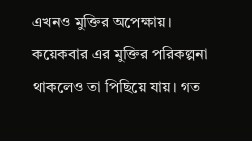এখনও মুক্তির অপেক্ষায়। কয়েকবার এর মুক্তির পরিকল্পনা থাকলেও তা পিছিয়ে যায়। গত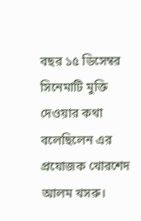বছর ১৫ ডিসেম্বর সিনেমাটি মুক্তি দেওয়ার কথা বলেছিলেন এর প্রযোজক খোরশেদ আলম খসরু।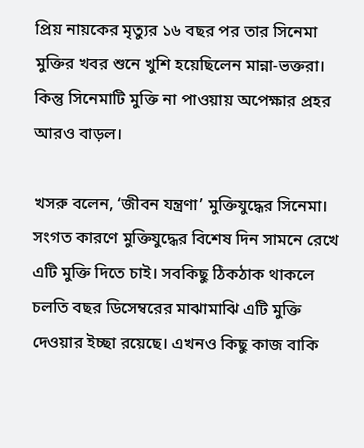প্রিয় নায়কের মৃত্যুর ১৬ বছর পর তার সিনেমা মুক্তির খবর শুনে খুশি হয়েছিলেন মান্না-ভক্তরা। কিন্তু সিনেমাটি মুক্তি না পাওয়ায় অপেক্ষার প্রহর আরও বাড়ল।

খসরু বলেন, ‘জীবন যন্ত্রণা’ মুক্তিযুদ্ধের সিনেমা। সংগত কারণে মুক্তিযুদ্ধের বিশেষ দিন সামনে রেখে এটি মুক্তি দিতে চাই। সবকিছু ঠিকঠাক থাকলে চলতি বছর ডিসেম্বরের মাঝামাঝি এটি মুক্তি দেওয়ার ইচ্ছা রয়েছে। এখনও কিছু কাজ বাকি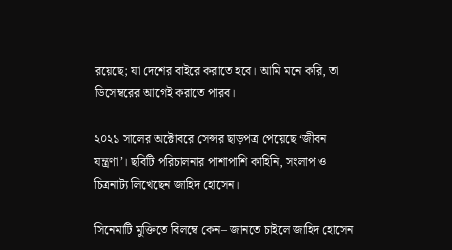রয়েছে; যা দেশের বাইরে করাতে হবে। আমি মনে করি, তা ডিসেম্বরের আগেই করাতে পারব।

২০২১ সালের অক্টোবরে সেন্সর ছাড়পত্র পেয়েছে ‘জীবন যন্ত্রণা’। ছবিটি পরিচালনার পাশাপাশি কাহিনি, সংলাপ ও চিত্রনাট্য লিখেছেন জাহিদ হোসেন।

সিনেমাটি মুক্তিতে বিলম্বে কেন– জানতে চাইলে জাহিদ হোসেন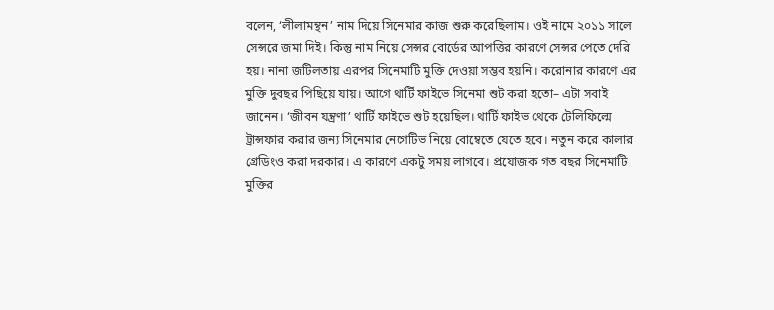বলেন, ‘লীলামন্থন’ নাম দিয়ে সিনেমার কাজ শুরু করেছিলাম। ওই নামে ২০১১ সালে সেন্সরে জমা দিই। কিন্তু নাম নিয়ে সেন্সর বোর্ডের আপত্তির কারণে সেন্সর পেতে দেরি হয়। নানা জটিলতায় এরপর সিনেমাটি মুক্তি দেওয়া সম্ভব হয়নি। করোনার কারণে এর মুক্তি দুবছর পিছিয়ে যায়। আগে থার্টি ফাইভে সিনেমা শুট করা হতো– এটা সবাই জানেন। ‘জীবন যন্ত্রণা’ থার্টি ফাইভে শুট হয়েছিল। থার্টি ফাইভ থেকে টেলিফিল্মে ট্রান্সফার করার জন্য সিনেমার নেগেটিভ নিয়ে বোম্বেতে যেতে হবে। নতুন করে কালার গ্রেডিংও করা দরকার। এ কারণে একটু সময় লাগবে। প্রযোজক গত বছর সিনেমাটি মুক্তির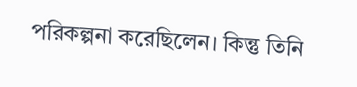পরিকল্পনা করেছিলেন। কিন্তু তিনি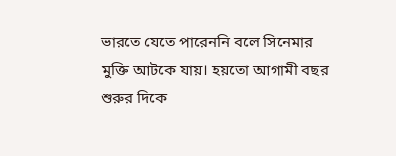ভারতে যেতে পারেননি বলে সিনেমার মুক্তি আটকে যায়। হয়তো আগামী বছর শুরুর দিকে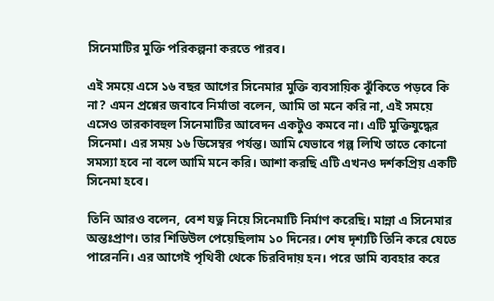সিনেমাটির মুক্তি পরিকল্পনা করতে পারব।

এই সময়ে এসে ১৬ বছর আগের সিনেমার মুক্তি ব্যবসায়িক ঝুঁকিতে পড়বে কি না? এমন প্রশ্নের জবাবে নির্মাতা বলেন, আমি তা মনে করি না, এই সময়ে এসেও তারকাবহুল সিনেমাটির আবেদন একটুও কমবে না। এটি মুক্তিযুদ্ধের সিনেমা। এর সময় ১৬ ডিসেম্বর পর্যন্ত। আমি যেভাবে গল্প লিখি তাতে কোনো সমস্যা হবে না বলে আমি মনে করি। আশা করছি এটি এখনও দর্শকপ্রিয় একটি সিনেমা হবে।

তিনি আরও বলেন, বেশ যত্ন নিয়ে সিনেমাটি নির্মাণ করেছি। মান্না এ সিনেমার অন্তঃপ্রাণ। তার শিডিউল পেয়েছিলাম ১০ দিনের। শেষ দৃশ্যটি তিনি করে যেতে পারেননি। এর আগেই পৃথিবী থেকে চিরবিদায় হন। পরে ডামি ব্যবহার করে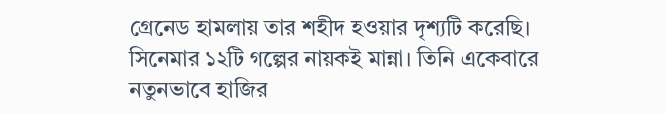গ্রেনেড হামলায় তার শহীদ হওয়ার দৃশ্যটি করেছি। সিনেমার ১২টি গল্পের নায়কই মান্না। তিনি একেবারে নতুনভাবে হাজির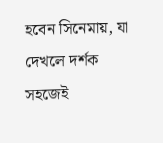হবেন সিনেমায়, যা দেখলে দর্শক সহজেই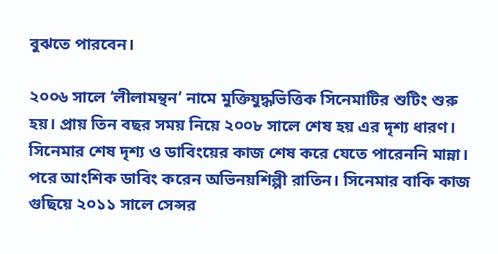বুঝতে পারবেন।

২০০৬ সালে ‘লীলামন্থন’ নামে মুক্তিযুদ্ধভিত্তিক সিনেমাটির শুটিং শুরু হয়। প্রায় তিন বছর সময় নিয়ে ২০০৮ সালে শেষ হয় এর দৃশ্য ধারণ। সিনেমার শেষ দৃশ্য ও ডাবিংয়ের কাজ শেষ করে যেতে পারেননি মান্না। পরে আংশিক ডাবিং করেন অভিনয়শিল্পী রাতিন। সিনেমার বাকি কাজ গুছিয়ে ২০১১ সালে সেন্সর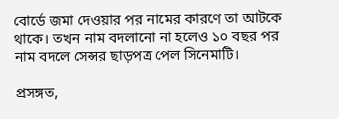বোর্ডে জমা দেওয়ার পর নামের কারণে তা আটকে থাকে। তখন নাম বদলানো না হলেও ১০ বছর পর নাম বদলে সেন্সর ছাড়পত্র পেল সিনেমাটি।

প্রসঙ্গত,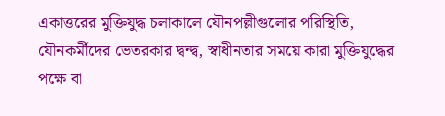একাত্তরের মুক্তিযুদ্ধ চলাকালে যৌনপল্লীগুলোর পরিস্থিতি, যৌনকর্মীদের ভেতরকার দ্বন্দ্ব, স্বাধীনতার সময়ে কারা মুক্তিযুদ্ধের পক্ষে বা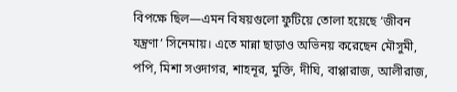বিপক্ষে ছিল—এমন বিষয়গুলো ফুটিয়ে তোলা হয়েছে ‘জীবন যন্ত্রণা’ সিনেমায়। এতে মান্না ছাড়াও অভিনয় করেছেন মৌসুমী, পপি, মিশা সওদাগর, শাহনূর, মুক্তি, দীঘি, বাপ্পারাজ, আলীরাজ,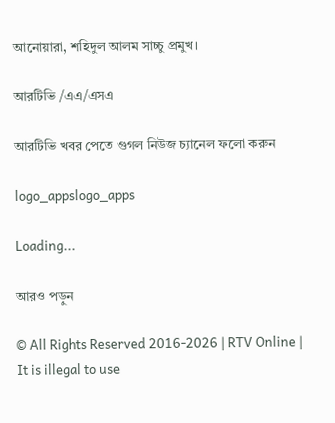আনোয়ারা, শহিদুল আলম সাচ্চু প্রমুখ।

আরটিভি /এএ/এসএ

আরটিভি খবর পেতে গুগল নিউজ চ্যানেল ফলো করুন

logo_appslogo_apps

Loading...

আরও পড়ুন

© All Rights Reserved 2016-2026 | RTV Online | It is illegal to use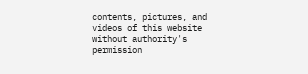contents, pictures, and videos of this website without authority's permission